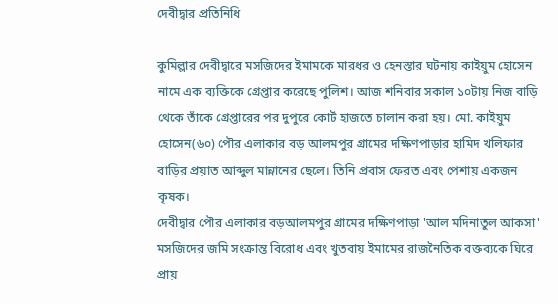দেবীদ্বার প্রতিনিধি

কুমিল্লার দেবীদ্বারে মসজিদের ইমামকে মারধর ও হেনস্তার ঘটনায় কাইয়ুম হোসেন নামে এক ব্যক্তিকে গ্রেপ্তার করেছে পুলিশ। আজ শনিবার সকাল ১০টায় নিজ বাড়ি থেকে তাঁকে গ্রেপ্তারের পর দুপুরে কোর্ট হাজতে চালান করা হয়। মো. কাইয়ুম হোসেন(৬০) পৌর এলাকার বড় আলমপুর গ্রামের দক্ষিণপাড়ার হামিদ খলিফার বাড়ির প্রয়াত আব্দুল মান্নানের ছেলে। তিনি প্রবাস ফেরত এবং পেশায় একজন কৃষক।
দেবীদ্বার পৌর এলাকার বড়আলমপুর গ্রামের দক্ষিণপাড়া 'আল মদিনাতুল আকসা' মসজিদের জমি সংক্রান্ত বিরোধ এবং খুতবায় ইমামের রাজনৈতিক বক্তব্যকে ঘিরে প্রায়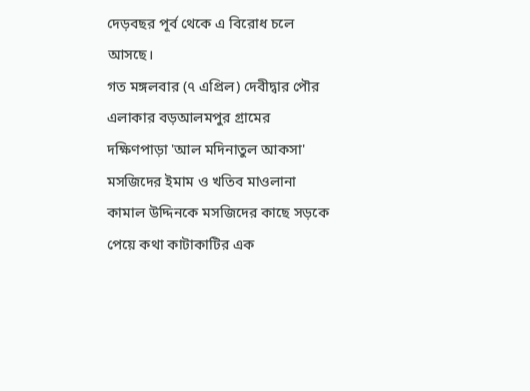দেড়বছর পূর্ব থেকে এ বিরোধ চলে আসছে।
গত মঙ্গলবার (৭ এপ্রিল) দেবীদ্বার পৌর এলাকার বড়আলমপুর গ্রামের দক্ষিণপাড়া 'আল মদিনাতুল আকসা' মসজিদের ইমাম ও খতিব মাওলানা কামাল উদ্দিনকে মসজিদের কাছে সড়কে পেয়ে কথা কাটাকাটির এক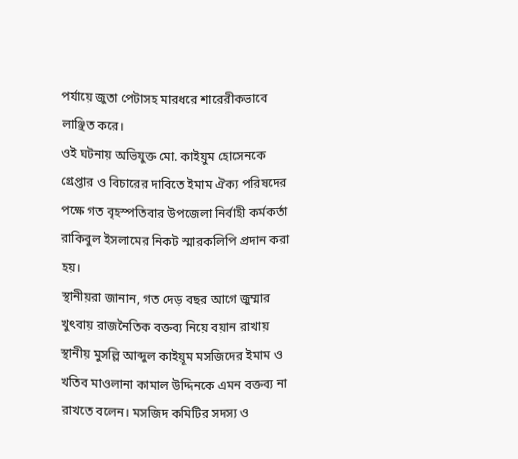পর্যায়ে জুতা পেটাসহ মারধরে শারেরীকভাবে লাঞ্ছিত করে।
ওই ঘটনায় অভিযুক্ত মো. কাইয়ুম হোসেনকে গ্রেপ্তার ও বিচারের দাবিতে ইমাম ঐক্য পরিষদের পক্ষে গত বৃহস্পতিবার উপজেলা নির্বাহী কর্মকর্তা রাকিবুল ইসলামের নিকট স্মারকলিপি প্রদান করা হয়।
স্থানীয়রা জানান, গত দেড় বছর আগে জুম্মার খুৎবায় রাজনৈতিক বক্তব্য নিয়ে বয়ান রাখায় স্থানীয় মুসল্লি আব্দুল কাইয়ূম মসজিদের ইমাম ও খতিব মাওলানা কামাল উদ্দিনকে এমন বক্তব্য না রাখতে বলেন। মসজিদ কমিটির সদস্য ও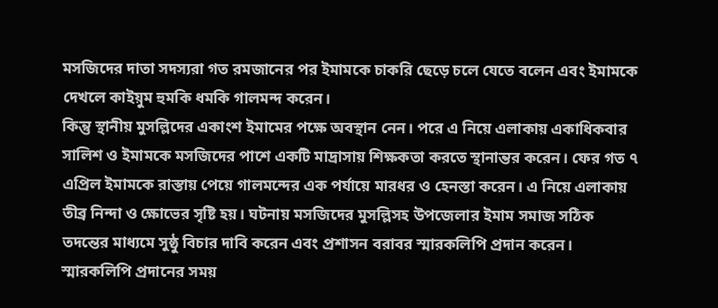মসজিদের দাতা সদস্যরা গত রমজানের পর ইমামকে চাকরি ছেড়ে চলে যেতে বলেন এবং ইমামকে দেখলে কাইয়ুম হুমকি ধমকি গালমন্দ করেন।
কিন্তু স্থানীয় মুসল্লিদের একাংশ ইমামের পক্ষে অবস্থান নেন। পরে এ নিয়ে এলাকায় একাধিকবার সালিশ ও ইমামকে মসজিদের পাশে একটি মাদ্রাসায় শিক্ষকতা করতে স্থানান্তর করেন। ফের গত ৭ এপ্রিল ইমামকে রাস্তায় পেয়ে গালমন্দের এক পর্যায়ে মারধর ও হেনস্তা করেন। এ নিয়ে এলাকায় তীব্র নিন্দা ও ক্ষোভের সৃষ্টি হয়। ঘটনায় মসজিদের মুসল্লিসহ উপজেলার ইমাম সমাজ সঠিক তদন্তের মাধ্যমে সুষ্ঠু বিচার দাবি করেন এবং প্রশাসন বরাবর স্মারকলিপি প্রদান করেন।
স্মারকলিপি প্রদানের সময়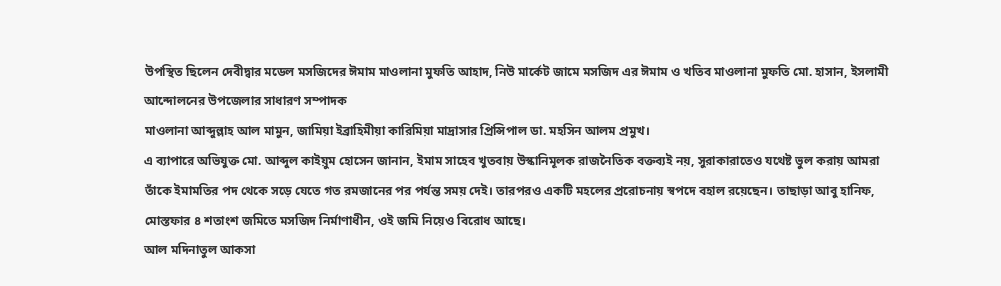উপস্থিত ছিলেন দেবীদ্বার মডেল মসজিদের ঈমাম মাওলানা মুফতি আহাদ, নিউ মার্কেট জামে মসজিদ এর ঈমাম ও খতিব মাওলানা মুফতি মো. হাসান, ইসলামী আন্দোলনের উপজেলার সাধারণ সম্পাদক
মাওলানা আব্দুল্লাহ আল মামুন, জামিয়া ইব্রাহিমীয়া কারিমিয়া মাদ্রাসার প্রিন্সিপাল ডা. মহসিন আলম প্রমুখ।
এ ব্যাপারে অভিযুক্ত মো. আব্দুল কাইয়ুম হোসেন জানান, ইমাম সাহেব খুতবায় উস্কানিমূলক রাজনৈতিক বক্তব্যই নয়, সুরাকারাতেও যথেষ্ট ভুল করায় আমরা তাঁকে ইমামতির পদ থেকে সড়ে যেতে গত রমজানের পর পর্যন্ত সময় দেই। তারপরও একটি মহলের প্ররোচনায় স্বপদে বহাল রয়েছেন। তাছাড়া আবু হানিফ, মোস্তফার ৪ শতাংশ জমিতে মসজিদ নির্মাণাধীন, ওই জমি নিয়েও বিরোধ আছে।
আল মদিনাতুল আকসা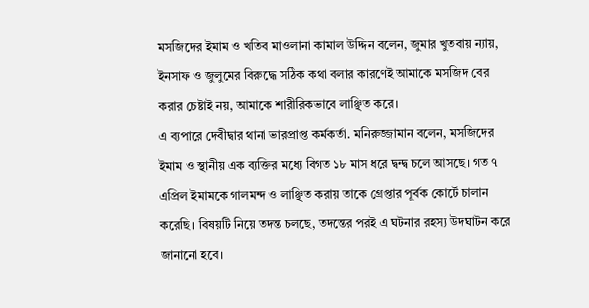মসজিদের ইমাম ও খতিব মাওলানা কামাল উদ্দিন বলেন, জুমার খুতবায় ন্যায়, ইনসাফ ও জুলুমের বিরুদ্ধে সঠিক কথা বলার কারণেই আমাকে মসজিদ বের করার চেষ্টাই নয়, আমাকে শারীরিকভাবে লাঞ্ছিত করে।
এ ব্যপারে দেবীদ্বার থানা ভারপ্রাপ্ত কর্মকর্তা. মনিরুজ্জামান বলেন, মসজিদের ইমাম ও স্থানীয় এক ব্যক্তির মধ্যে বিগত ১৮ মাস ধরে দ্বন্দ্ব চলে আসছে। গত ৭ এপ্রিল ইমামকে গালমন্দ ও লাঞ্ছিত করায় তাকে গ্রেপ্তার পূর্বক কোর্টে চালান করেছি। বিষয়টি নিয়ে তদন্ত চলছে, তদন্তের পরই এ ঘটনার রহস্য উদঘাটন করে জানানো হবে।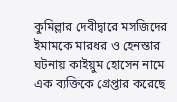কুমিল্লার দেবীদ্বারে মসজিদের ইমামকে মারধর ও হেনস্তার ঘটনায় কাইয়ুম হোসেন নামে এক ব্যক্তিকে গ্রেপ্তার করেছে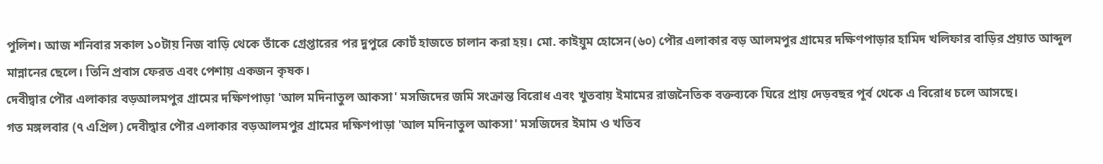পুলিশ। আজ শনিবার সকাল ১০টায় নিজ বাড়ি থেকে তাঁকে গ্রেপ্তারের পর দুপুরে কোর্ট হাজতে চালান করা হয়। মো. কাইয়ুম হোসেন(৬০) পৌর এলাকার বড় আলমপুর গ্রামের দক্ষিণপাড়ার হামিদ খলিফার বাড়ির প্রয়াত আব্দুল মান্নানের ছেলে। তিনি প্রবাস ফেরত এবং পেশায় একজন কৃষক।
দেবীদ্বার পৌর এলাকার বড়আলমপুর গ্রামের দক্ষিণপাড়া 'আল মদিনাতুল আকসা' মসজিদের জমি সংক্রান্ত বিরোধ এবং খুতবায় ইমামের রাজনৈতিক বক্তব্যকে ঘিরে প্রায় দেড়বছর পূর্ব থেকে এ বিরোধ চলে আসছে।
গত মঙ্গলবার (৭ এপ্রিল) দেবীদ্বার পৌর এলাকার বড়আলমপুর গ্রামের দক্ষিণপাড়া 'আল মদিনাতুল আকসা' মসজিদের ইমাম ও খতিব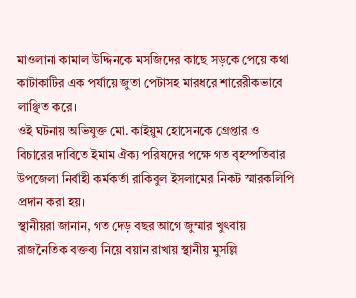মাওলানা কামাল উদ্দিনকে মসজিদের কাছে সড়কে পেয়ে কথা কাটাকাটির এক পর্যায়ে জুতা পেটাসহ মারধরে শারেরীকভাবে লাঞ্ছিত করে।
ওই ঘটনায় অভিযুক্ত মো. কাইয়ুম হোসেনকে গ্রেপ্তার ও বিচারের দাবিতে ইমাম ঐক্য পরিষদের পক্ষে গত বৃহস্পতিবার উপজেলা নির্বাহী কর্মকর্তা রাকিবুল ইসলামের নিকট স্মারকলিপি প্রদান করা হয়।
স্থানীয়রা জানান, গত দেড় বছর আগে জুম্মার খুৎবায় রাজনৈতিক বক্তব্য নিয়ে বয়ান রাখায় স্থানীয় মুসল্লি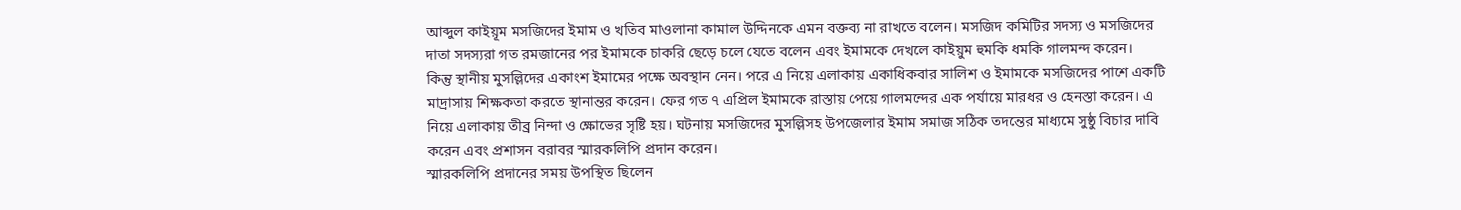আব্দুল কাইয়ূম মসজিদের ইমাম ও খতিব মাওলানা কামাল উদ্দিনকে এমন বক্তব্য না রাখতে বলেন। মসজিদ কমিটির সদস্য ও মসজিদের দাতা সদস্যরা গত রমজানের পর ইমামকে চাকরি ছেড়ে চলে যেতে বলেন এবং ইমামকে দেখলে কাইয়ুম হুমকি ধমকি গালমন্দ করেন।
কিন্তু স্থানীয় মুসল্লিদের একাংশ ইমামের পক্ষে অবস্থান নেন। পরে এ নিয়ে এলাকায় একাধিকবার সালিশ ও ইমামকে মসজিদের পাশে একটি মাদ্রাসায় শিক্ষকতা করতে স্থানান্তর করেন। ফের গত ৭ এপ্রিল ইমামকে রাস্তায় পেয়ে গালমন্দের এক পর্যায়ে মারধর ও হেনস্তা করেন। এ নিয়ে এলাকায় তীব্র নিন্দা ও ক্ষোভের সৃষ্টি হয়। ঘটনায় মসজিদের মুসল্লিসহ উপজেলার ইমাম সমাজ সঠিক তদন্তের মাধ্যমে সুষ্ঠু বিচার দাবি করেন এবং প্রশাসন বরাবর স্মারকলিপি প্রদান করেন।
স্মারকলিপি প্রদানের সময় উপস্থিত ছিলেন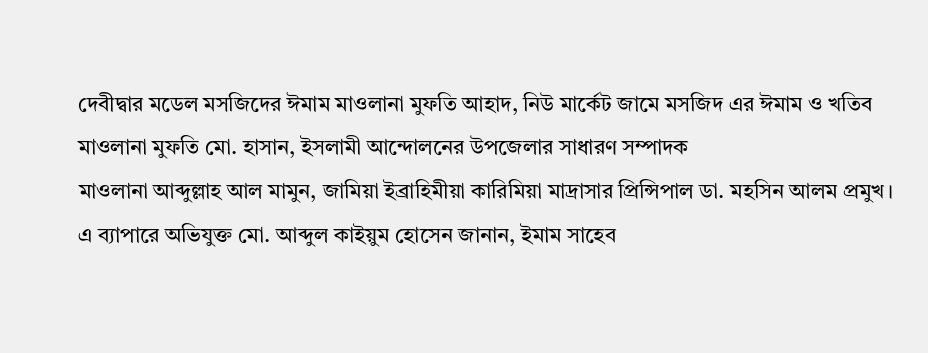দেবীদ্বার মডেল মসজিদের ঈমাম মাওলানা মুফতি আহাদ, নিউ মার্কেট জামে মসজিদ এর ঈমাম ও খতিব মাওলানা মুফতি মো. হাসান, ইসলামী আন্দোলনের উপজেলার সাধারণ সম্পাদক
মাওলানা আব্দুল্লাহ আল মামুন, জামিয়া ইব্রাহিমীয়া কারিমিয়া মাদ্রাসার প্রিন্সিপাল ডা. মহসিন আলম প্রমুখ।
এ ব্যাপারে অভিযুক্ত মো. আব্দুল কাইয়ুম হোসেন জানান, ইমাম সাহেব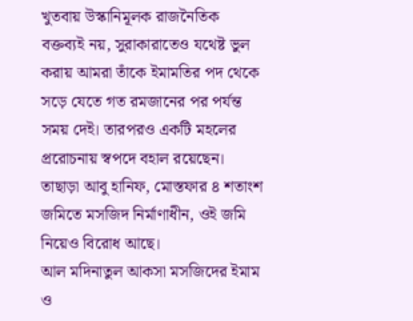খুতবায় উস্কানিমূলক রাজনৈতিক বক্তব্যই নয়, সুরাকারাতেও যথেষ্ট ভুল করায় আমরা তাঁকে ইমামতির পদ থেকে সড়ে যেতে গত রমজানের পর পর্যন্ত সময় দেই। তারপরও একটি মহলের প্ররোচনায় স্বপদে বহাল রয়েছেন। তাছাড়া আবু হানিফ, মোস্তফার ৪ শতাংশ জমিতে মসজিদ নির্মাণাধীন, ওই জমি নিয়েও বিরোধ আছে।
আল মদিনাতুল আকসা মসজিদের ইমাম ও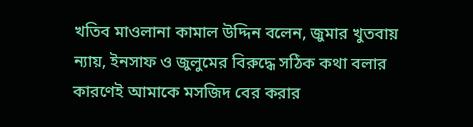খতিব মাওলানা কামাল উদ্দিন বলেন, জুমার খুতবায় ন্যায়, ইনসাফ ও জুলুমের বিরুদ্ধে সঠিক কথা বলার কারণেই আমাকে মসজিদ বের করার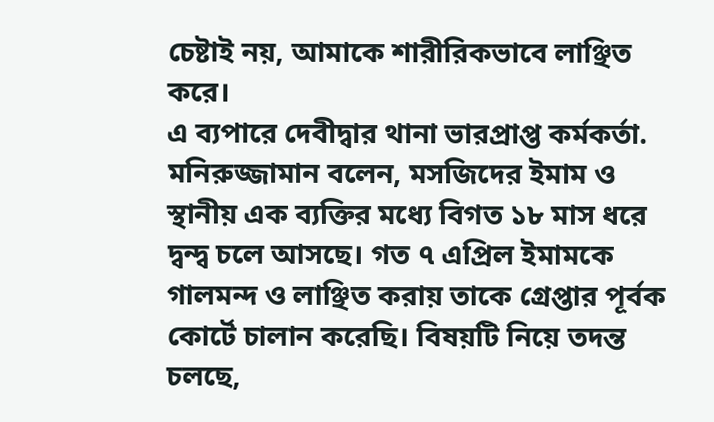চেষ্টাই নয়, আমাকে শারীরিকভাবে লাঞ্ছিত করে।
এ ব্যপারে দেবীদ্বার থানা ভারপ্রাপ্ত কর্মকর্তা. মনিরুজ্জামান বলেন, মসজিদের ইমাম ও স্থানীয় এক ব্যক্তির মধ্যে বিগত ১৮ মাস ধরে দ্বন্দ্ব চলে আসছে। গত ৭ এপ্রিল ইমামকে গালমন্দ ও লাঞ্ছিত করায় তাকে গ্রেপ্তার পূর্বক কোর্টে চালান করেছি। বিষয়টি নিয়ে তদন্ত চলছে,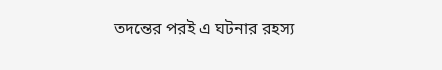তদন্তের পরই এ ঘটনার রহস্য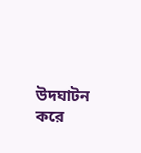উদঘাটন করে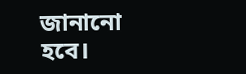জানানো হবে।